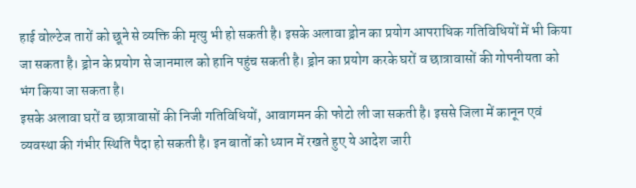हाई वोल्टेज तारों को छूने से व्यक्ति की मृत्यु भी हो सकती है। इसके अलावा ड्रोन का प्रयोग आपराधिक गतिविधियों में भी किया जा सकता है। ड्रोन के प्रयोग से जानमाल को हानि पहुंच सकती है। ड्रोन का प्रयोग करके घरों व छात्रावासों की गोपनीयता को भंग किया जा सकता है।
इसके अलावा घरों व छात्रावासों की निजी गतिविधियों, आवागमन की फोटो ली जा सकती है। इससे जिला में कानून एवं व्यवस्था की गंभीर स्थिति पैदा हो सकती है। इन बातों को ध्यान में रखते हुए ये आदेश जारी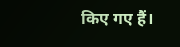किए गए हैं।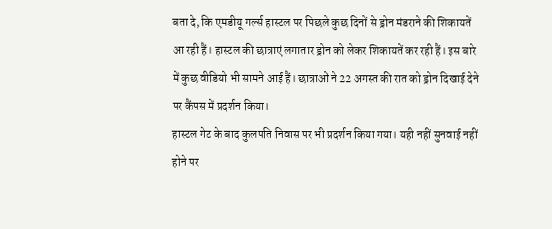बता दे, कि एमडीयू गर्ल्स हास्टल पर पिछले कुछ दिनों से ड्रोन मंडराने की शिकायतें आ रही हैं। हास्टल की छात्राएं लगातार ड्रोन को लेकर शिकायतें कर रही हैं। इस बारे में कुछ वीडियो भी सामने आई हैं। छात्राओं ने 22 अगस्त की रात को ड्रोन दिखाई देने पर कैंपस में प्रदर्शन किया।
हास्टल गेट के बाद कुलपति निवास पर भी प्रदर्शन किया गया। यही नहीं सुनवाई नहीं होने पर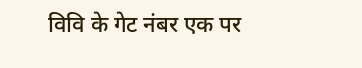विवि के गेट नंबर एक पर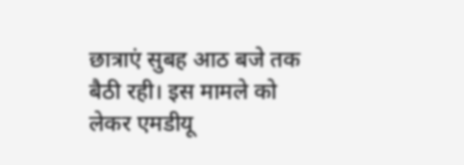छात्राएं सुबह आठ बजे तक बैठी रही। इस मामले को लेकर एमडीयू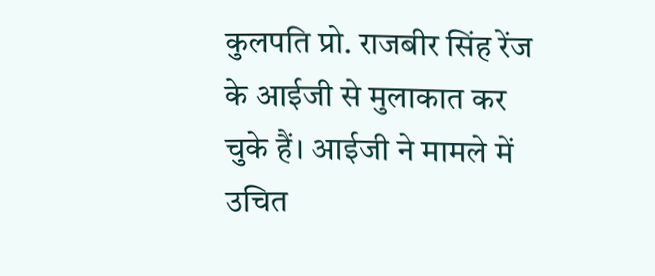कुलपति प्रो. राजबीर सिंह रेंज के आईजी से मुलाकात कर चुके हैं। आईजी ने मामले में उचित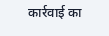कार्रवाई का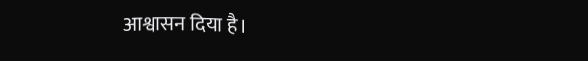आश्वासन दिया है।